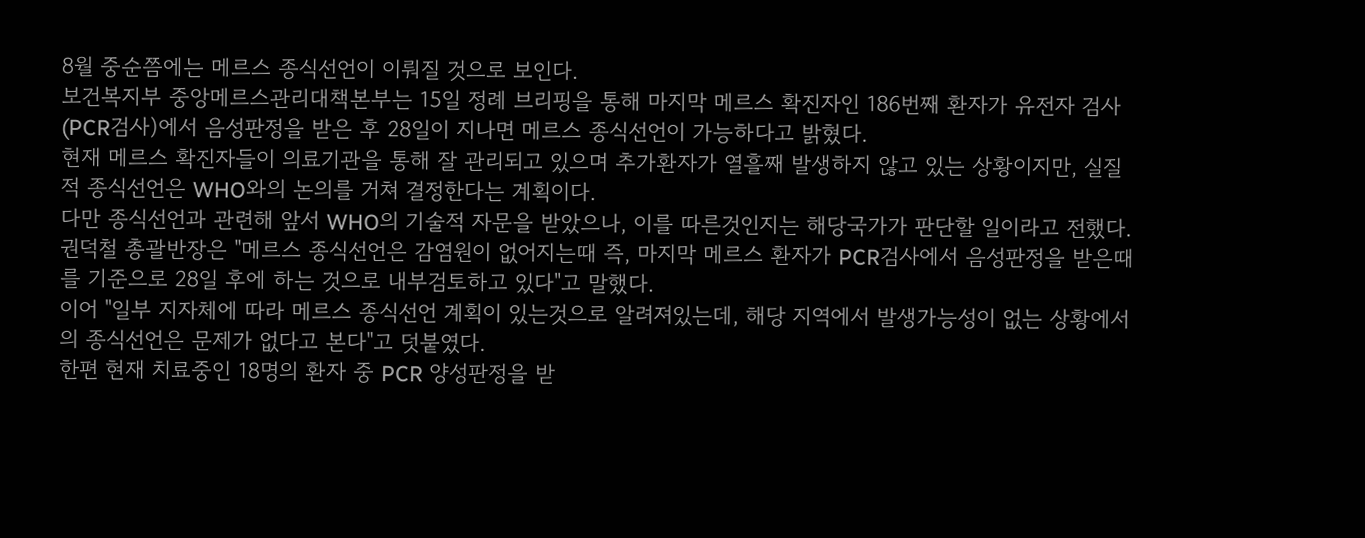8월 중순쯤에는 메르스 종식선언이 이뤄질 것으로 보인다.
보건복지부 중앙메르스관리대책본부는 15일 정례 브리핑을 통해 마지막 메르스 확진자인 186번째 환자가 유전자 검사(PCR검사)에서 음성판정을 받은 후 28일이 지나면 메르스 종식선언이 가능하다고 밝혔다.
현재 메르스 확진자들이 의료기관을 통해 잘 관리되고 있으며 추가환자가 열흘째 발생하지 않고 있는 상황이지만, 실질적 종식선언은 WHO와의 논의를 거쳐 결정한다는 계획이다.
다만 종식선언과 관련해 앞서 WHO의 기술적 자문을 받았으나, 이를 따른것인지는 해당국가가 판단할 일이라고 전했다.
권덕철 총괄반장은 "메르스 종식선언은 감염원이 없어지는때 즉, 마지막 메르스 환자가 PCR검사에서 음성판정을 받은때를 기준으로 28일 후에 하는 것으로 내부검토하고 있다"고 말했다.
이어 "일부 지자체에 따라 메르스 종식선언 계획이 있는것으로 알려져있는데, 해당 지역에서 발생가능성이 없는 상황에서의 종식선언은 문제가 없다고 본다"고 덧붙였다.
한편 현재 치료중인 18명의 환자 중 PCR 양성판정을 받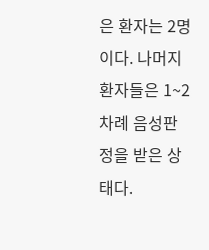은 환자는 2명이다. 나머지 환자들은 1~2차례 음성판정을 받은 상태다.